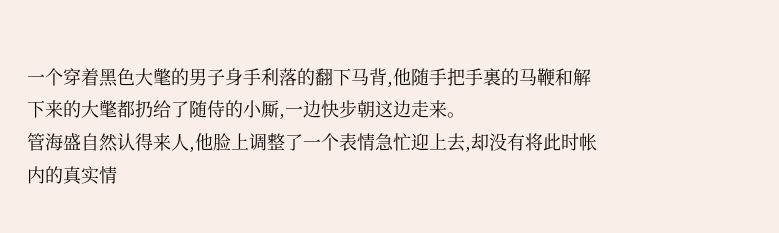一个穿着黑色大氅的男子身手利落的翻下马背,他随手把手裏的马鞭和解下来的大氅都扔给了随侍的小厮,一边快步朝这边走来。
管海盛自然认得来人,他脸上调整了一个表情急忙迎上去,却没有将此时帐内的真实情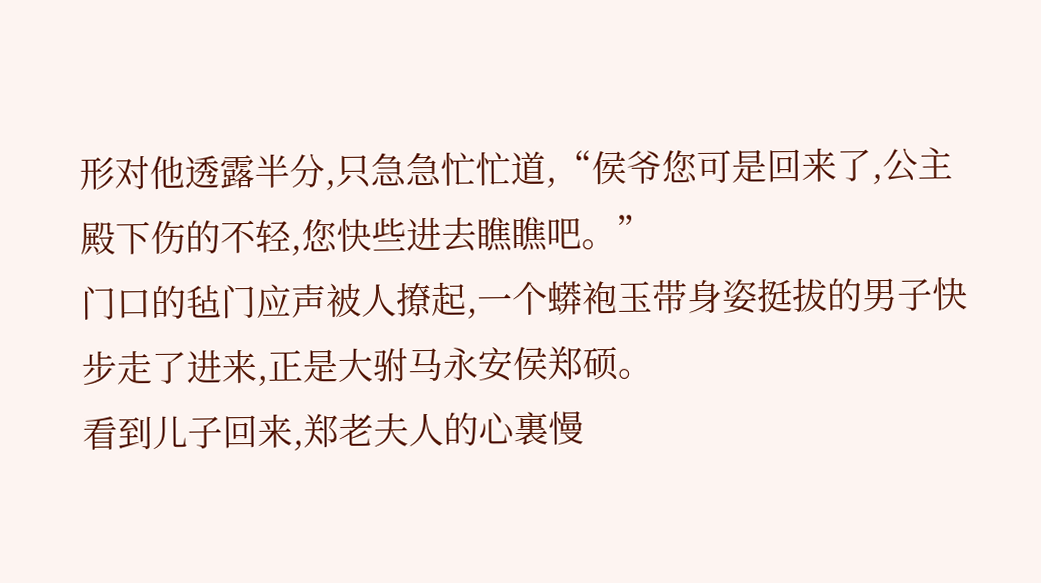形对他透露半分,只急急忙忙道,“侯爷您可是回来了,公主殿下伤的不轻,您快些进去瞧瞧吧。”
门口的毡门应声被人撩起,一个蟒袍玉带身姿挺拔的男子快步走了进来,正是大驸马永安侯郑硕。
看到儿子回来,郑老夫人的心裏慢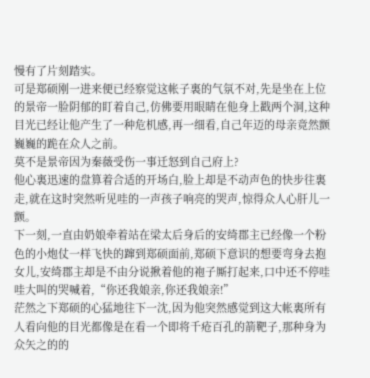慢有了片刻踏实。
可是郑硕刚一进来便已经察觉这帐子裏的气氛不对,先是坐在上位的景帝一脸阴郁的盯着自己,仿佛要用眼睛在他身上戳两个洞,这种目光已经让他产生了一种危机感,再一细看,自己年迈的母亲竟然颤巍巍的跪在众人之前。
莫不是景帝因为秦薇受伤一事迁怒到自己府上?
他心裏迅速的盘算着合适的开场白,脸上却是不动声色的快步往裏走,就在这时突然听见哇的一声孩子响亮的哭声,惊得众人心肝儿一颤。
下一刻,一直由奶娘牵着站在梁太后身后的安绮郡主已经像一个粉色的小炮仗一样飞快的蹿到郑硕面前,郑硕下意识的想要弯身去抱女儿,安绮郡主却是不由分说揪着他的袍子厮打起来,口中还不停哇哇大叫的哭喊着,“你还我娘亲,你还我娘亲!”
茫然之下郑硕的心猛地往下一沈,因为他突然感觉到这大帐裏所有人看向他的目光都像是在看一个即将千疮百孔的箭靶子,那种身为众矢之的的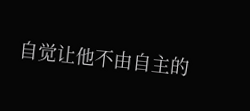自觉让他不由自主的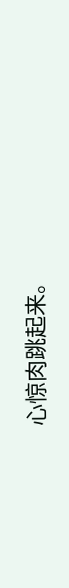心惊肉跳起来。